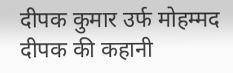दीपक कुमार उर्फ मोहम्मद दीपक की कहानी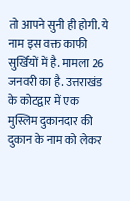तो आपने सुनी ही होगी. ये नाम इस वक्त काफी सुर्खियों में है. मामला 26 जनवरी का है. उत्तराखंड के कोटद्वार में एक मुस्लिम दुकानदार की दुकान के नाम को लेकर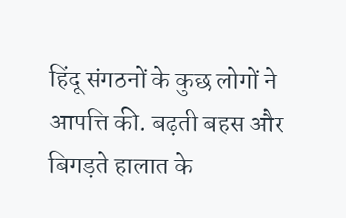हिंदू संगठनों के कुछ लोगों ने आपत्ति की. बढ़ती बहस और बिगड़ते हालात के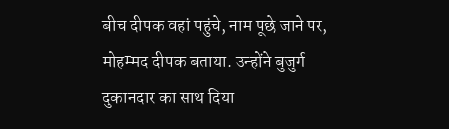बीच दीपक वहां पहुंचे, नाम पूछे जाने पर, मोहम्मद दीपक बताया. उन्होंने बुजुर्ग दुकानदार का साथ दिया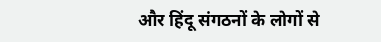और हिंदू संगठनों के लोगों से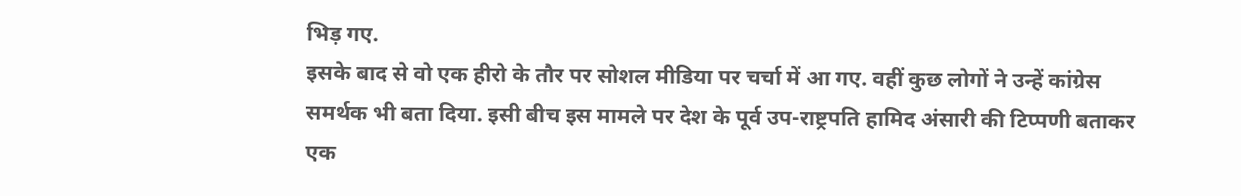भिड़ गए.
इसके बाद से वो एक हीरो के तौर पर सोशल मीडिया पर चर्चा में आ गए. वहीं कुछ लोगों ने उन्हें कांग्रेस समर्थक भी बता दिया. इसी बीच इस मामले पर देश के पूर्व उप-राष्ट्रपति हामिद अंसारी की टिप्पणी बताकर एक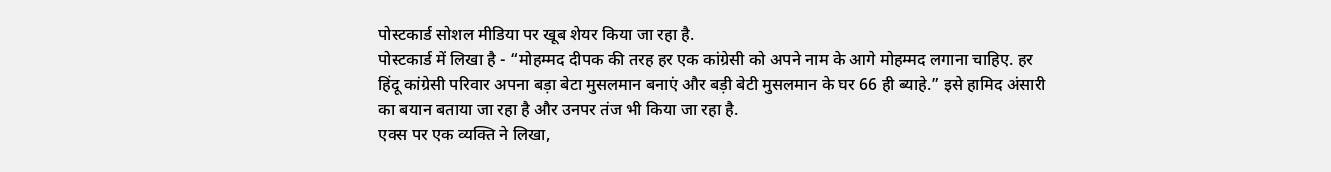पोस्टकार्ड सोशल मीडिया पर खूब शेयर किया जा रहा है.
पोस्टकार्ड में लिखा है - “मोहम्मद दीपक की तरह हर एक कांग्रेसी को अपने नाम के आगे मोहम्मद लगाना चाहिए. हर हिंदू कांग्रेसी परिवार अपना बड़ा बेटा मुसलमान बनाएं और बड़ी बेटी मुसलमान के घर 66 ही ब्याहे.” इसे हामिद अंसारी का बयान बताया जा रहा है और उनपर तंज भी किया जा रहा है.
एक्स पर एक व्यक्ति ने लिखा,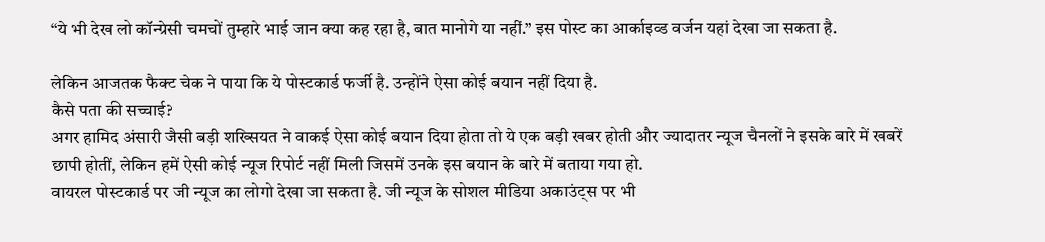“ये भी देख लो कॉन्ग्रेसी चमचों तुम्हारे भाई जान क्या कह रहा है, बात मानोगे या नहीं.” इस पोस्ट का आर्काइव्ड वर्जन यहां देखा जा सकता है.

लेकिन आजतक फैक्ट चेक ने पाया कि ये पोस्टकार्ड फर्जी है. उन्होंने ऐसा कोई बयान नहीं दिया है.
कैसे पता की सच्चाई?
अगर हामिद अंसारी जैसी बड़ी शख्सियत ने वाकई ऐसा कोई बयान दिया होता तो ये एक बड़ी खबर होती और ज्यादातर न्यूज चैनलों ने इसके बारे में खबरें छापी होतीं, लेकिन हमें ऐसी कोई न्यूज रिपोर्ट नहीं मिली जिसमें उनके इस बयान के बारे में बताया गया हो.
वायरल पोस्टकार्ड पर जी न्यूज का लोगो देखा जा सकता है. जी न्यूज के सोशल मीडिया अकाउंट्स पर भी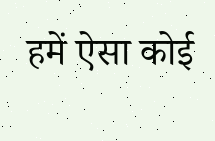हमें ऐसा कोई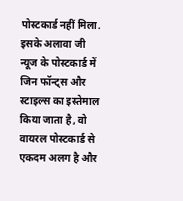पोस्टकार्ड नहीं मिला. इसके अलावा जी न्यूज के पोस्टकार्ड में जिन फॉन्ट्स और स्टाइल्स का इस्तेमाल किया जाता है, वो वायरल पोस्टकार्ड से एकदम अलग है और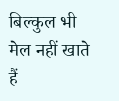बिल्कुल भी मेल नहीं खाते हैं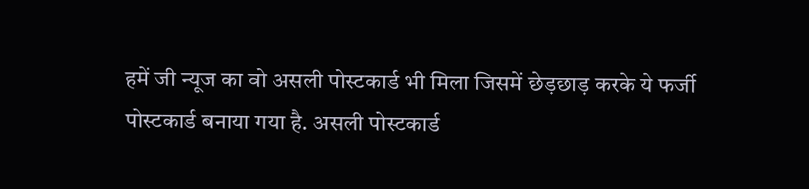हमें जी न्यूज का वो असली पोस्टकार्ड भी मिला जिसमें छेड़छाड़ करके ये फर्जी पोस्टकार्ड बनाया गया है. असली पोस्टकार्ड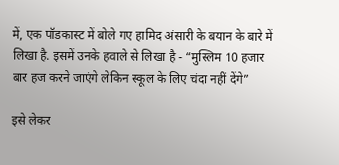में, एक पॉडकास्ट में बोले गए हामिद अंसारी के बयान के बारे में लिखा है. इसमें उनके हवाले से लिखा है - “मुस्लिम 10 हजार बार हज करने जाएंगे लेकिन स्कूल के लिए चंदा नहीं देंगे”

इसे लेकर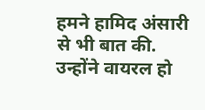हमने हामिद अंसारी से भी बात की. उन्होंने वायरल हो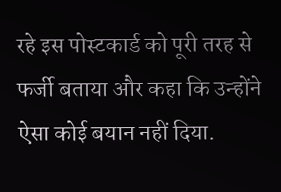रहे इस पोस्टकार्ड को पूरी तरह से फर्जी बताया और कहा कि उन्होंने ऐसा कोई बयान नहीं दिया.